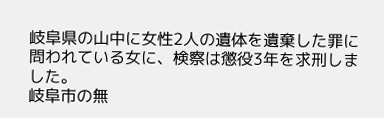岐阜県の山中に女性2人の遺体を遺棄した罪に問われている女に、検察は懲役3年を求刑しました。
岐阜市の無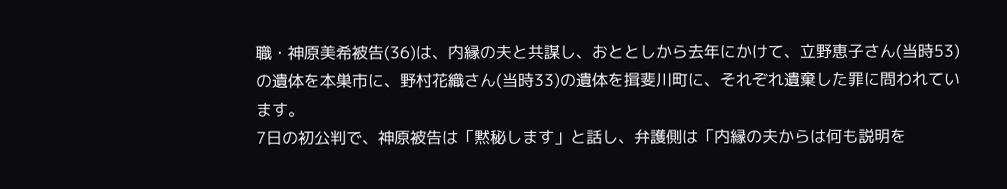職・神原美希被告(36)は、内縁の夫と共謀し、おととしから去年にかけて、立野恵子さん(当時53)の遺体を本巣市に、野村花織さん(当時33)の遺体を揖斐川町に、それぞれ遺棄した罪に問われています。
7日の初公判で、神原被告は「黙秘します」と話し、弁護側は「内縁の夫からは何も説明を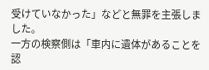受けていなかった」などと無罪を主張しました。
一方の検察側は「車内に遺体があることを認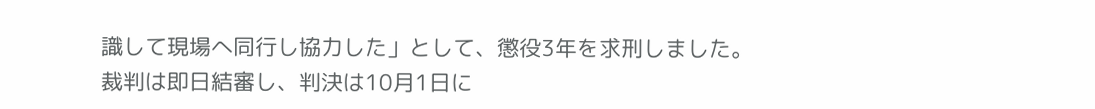識して現場へ同行し協力した」として、懲役3年を求刑しました。
裁判は即日結審し、判決は10月1日に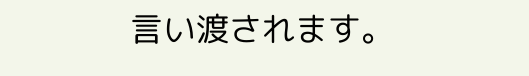言い渡されます。